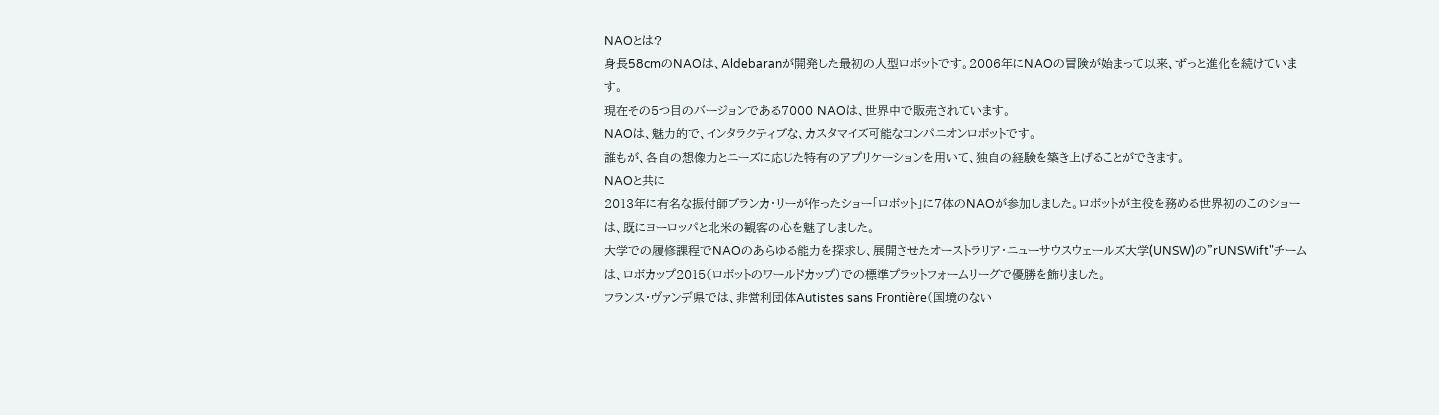NAOとは?
身長58cmのNAOは、Aldebaranが開発した最初の人型ロボットです。2006年にNAOの冒険が始まって以来、ずっと進化を続けています。
現在その5つ目のバージョンである7000 NAOは、世界中で販売されています。
NAOは、魅力的で、インタラクティブな、カスタマイズ可能なコンパニオンロボットです。
誰もが、各自の想像力とニーズに応じた特有のアプリケーションを用いて、独自の経験を築き上げることができます。
NAOと共に
2013年に有名な振付師ブランカ・リーが作ったショー「ロボット」に7体のNAOが参加しました。ロボットが主役を務める世界初のこのショーは、既にヨーロッパと北米の観客の心を魅了しました。
大学での履修課程でNAOのあらゆる能力を探求し、展開させたオーストラリア・ニューサウスウェールズ大学(UNSW)の"rUNSWift"チームは、ロボカップ2015(ロボットのワールドカップ)での標準プラットフォームリーグで優勝を飾りました。
フランス・ヴァンデ県では、非営利団体Autistes sans Frontière(国境のない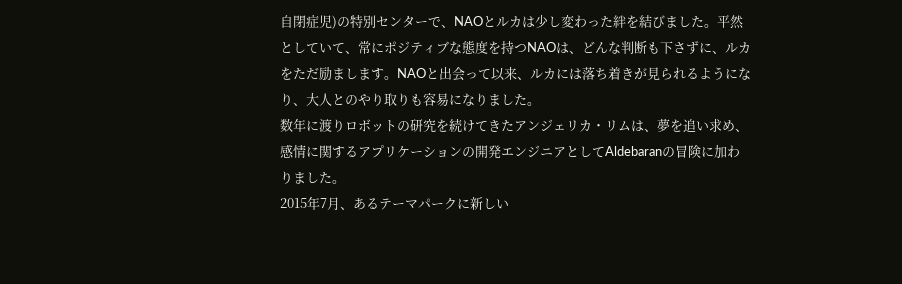自閉症児)の特別センターで、NAOとルカは少し変わった絆を結びました。平然としていて、常にポジティブな態度を持つNAOは、どんな判断も下さずに、ルカをただ励まします。NAOと出会って以来、ルカには落ち着きが見られるようになり、大人とのやり取りも容易になりました。
数年に渡りロボットの研究を続けてきたアンジェリカ・リムは、夢を追い求め、感情に関するアプリケーションの開発エンジニアとしてAldebaranの冒険に加わりました。
2015年7月、あるテーマパークに新しい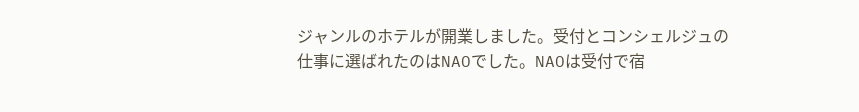ジャンルのホテルが開業しました。受付とコンシェルジュの仕事に選ばれたのはNAOでした。NAOは受付で宿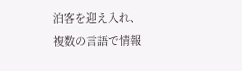泊客を迎え入れ、複数の言語で情報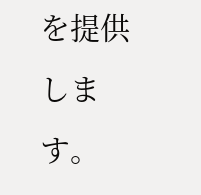を提供します。